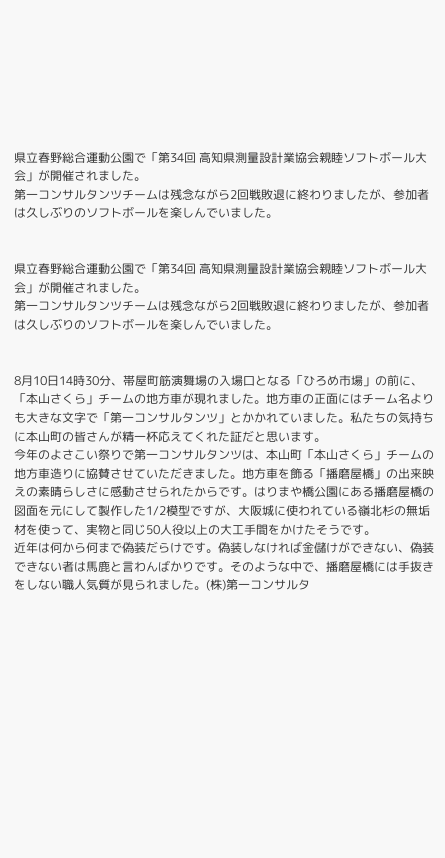県立春野総合運動公園で「第34回 高知県測量設計業協会親睦ソフトボール大会」が開催されました。
第一コンサルタンツチームは残念ながら2回戦敗退に終わりましたが、参加者は久しぶりのソフトボールを楽しんでいました。


県立春野総合運動公園で「第34回 高知県測量設計業協会親睦ソフトボール大会」が開催されました。
第一コンサルタンツチームは残念ながら2回戦敗退に終わりましたが、参加者は久しぶりのソフトボールを楽しんでいました。


8月10日14時30分、帯屋町筋演舞場の入場口となる「ひろめ市場」の前に、「本山さくら」チームの地方車が現れました。地方車の正面にはチーム名よりも大きな文字で「第一コンサルタンツ」とかかれていました。私たちの気持ちに本山町の皆さんが精一杯応えてくれた証だと思います。
今年のよさこい祭りで第一コンサルタンツは、本山町「本山さくら」チームの地方車造りに協賛させていただきました。地方車を飾る「播磨屋橋」の出来映えの素晴らしさに感動させられたからです。はりまや橋公園にある播磨屋橋の図面を元にして製作した1/2模型ですが、大阪城に使われている嶺北杉の無垢材を使って、実物と同じ50人役以上の大工手間をかけたそうです。
近年は何から何まで偽装だらけです。偽装しなければ金儲けができない、偽装できない者は馬鹿と言わんばかりです。そのような中で、播磨屋橋には手抜きをしない職人気質が見られました。(株)第一コンサルタ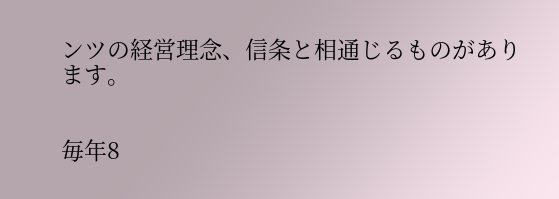ンツの経営理念、信条と相通じるものがあります。


毎年8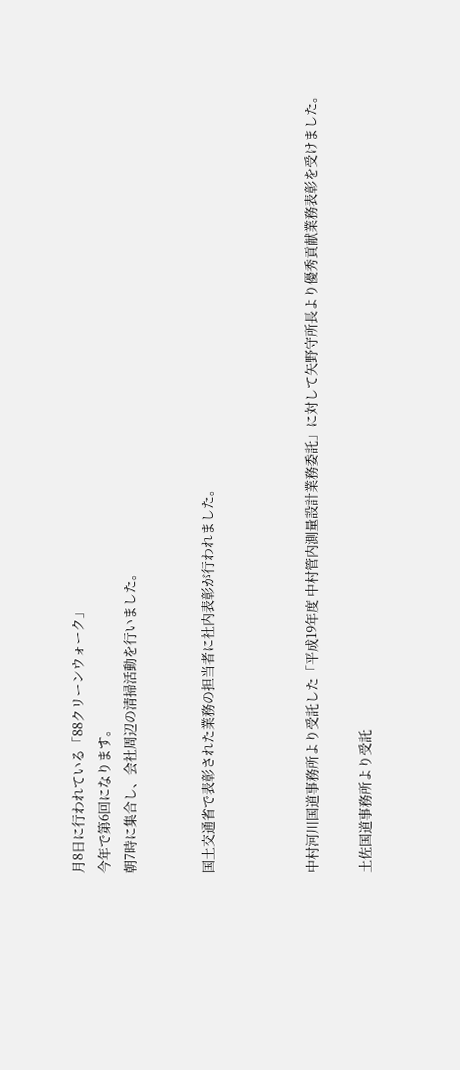月8日に行われている「88クリーンウォーク」
今年で第6回になります。
朝7時に集合し、会社周辺の清掃活動を行いました。


国土交通省で表彰された業務の担当者に社内表彰が行われました。



中村河川国道事務所より受託した「平成19年度 中村管内測量設計業務委託」に対して矢野守所長より優秀貢献業務表彰を受けました。

土佐国道事務所より受託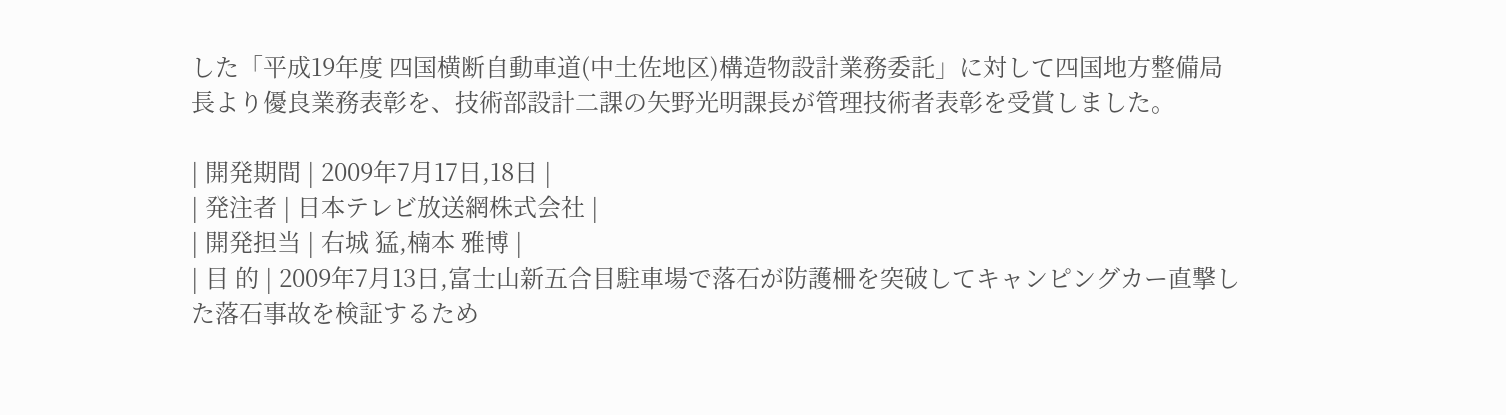した「平成19年度 四国横断自動車道(中土佐地区)構造物設計業務委託」に対して四国地方整備局長より優良業務表彰を、技術部設計二課の矢野光明課長が管理技術者表彰を受賞しました。

| 開発期間 | 2009年7月17日,18日 |
| 発注者 | 日本テレビ放送網株式会社 |
| 開発担当 | 右城 猛,楠本 雅博 |
| 目 的 | 2009年7月13日,富士山新五合目駐車場で落石が防護柵を突破してキャンピングカー直撃した落石事故を検証するため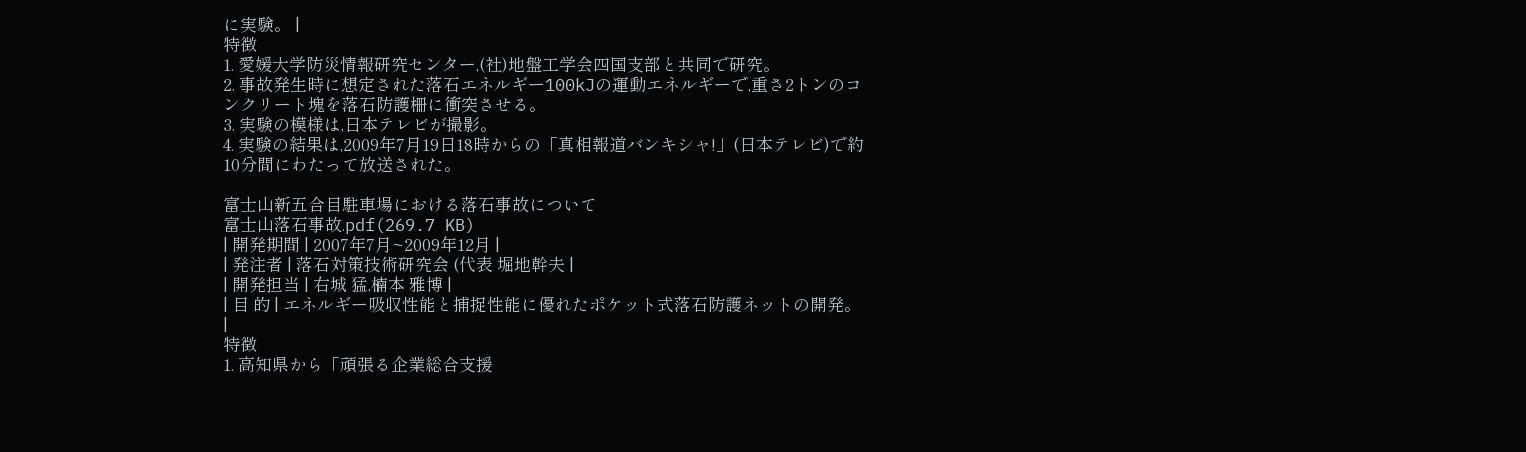に実験。 |
特徴
1. 愛媛大学防災情報研究センター,(社)地盤工学会四国支部と共同で研究。
2. 事故発生時に想定された落石エネルギー100kJの運動エネルギーで,重さ2トンのコンクリート塊を落石防護柵に衝突させる。
3. 実験の模様は,日本テレビが撮影。
4. 実験の結果は,2009年7月19日18時からの「真相報道バンキシャ!」(日本テレビ)で約10分間にわたって放送された。

富士山新五合目駐車場における落石事故について
富士山落石事故.pdf(269.7 KB)
| 開発期間 | 2007年7月~2009年12月 |
| 発注者 | 落石対策技術研究会 (代表 堀地幹夫 |
| 開発担当 | 右城 猛,楠本 雅博 |
| 目 的 | エネルギー吸収性能と捕捉性能に優れたポケット式落石防護ネットの開発。 |
特徴
1. 高知県から「頑張る企業総合支援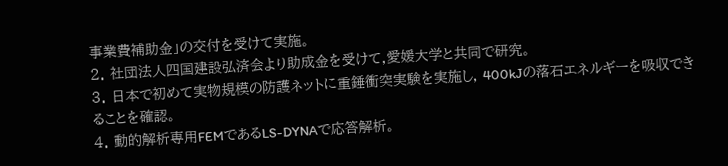事業費補助金」の交付を受けて実施。
2. 社団法人四国建設弘済会より助成金を受けて,愛媛大学と共同で研究。
3. 日本で初めて実物規模の防護ネットに重錘衝突実験を実施し, 400kJの落石エネルギーを吸収できることを確認。
4. 動的解析専用FEMであるLS-DYNAで応答解析。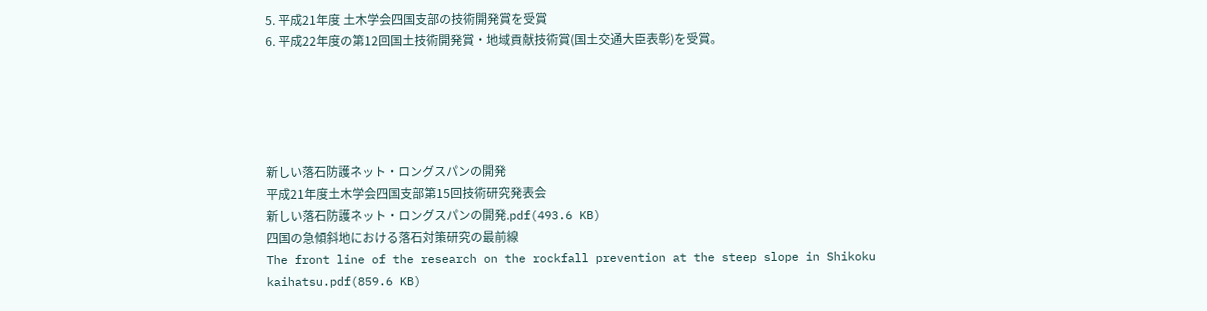5. 平成21年度 土木学会四国支部の技術開発賞を受賞
6. 平成22年度の第12回国土技術開発賞・地域貢献技術賞(国土交通大臣表彰)を受賞。





新しい落石防護ネット・ロングスパンの開発
平成21年度土木学会四国支部第15回技術研究発表会
新しい落石防護ネット・ロングスパンの開発.pdf(493.6 KB)
四国の急傾斜地における落石対策研究の最前線
The front line of the research on the rockfall prevention at the steep slope in Shikoku
kaihatsu.pdf(859.6 KB)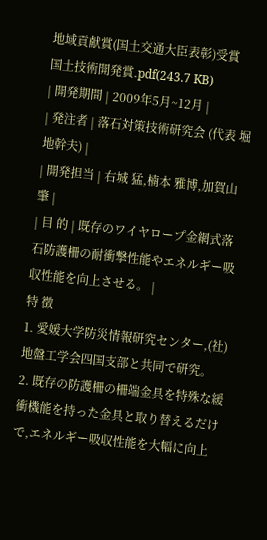地域貢献賞(国土交通大臣表彰)受賞
国土技術開発賞.pdf(243.7 KB)
| 開発期間 | 2009年5月~12月 |
| 発注者 | 落石対策技術研究会 (代表 堀地幹夫) |
| 開発担当 | 右城 猛,楠本 雅博,加賀山肇 |
| 目 的 | 既存のワイヤロープ金網式落石防護柵の耐衝撃性能やエネルギー吸収性能を向上させる。 |
特 徴
1. 愛媛大学防災情報研究センター,(社)地盤工学会四国支部と共同で研究。
2. 既存の防護柵の柵端金具を特殊な緩衝機能を持った金具と取り替えるだけで,エネルギー吸収性能を大幅に向上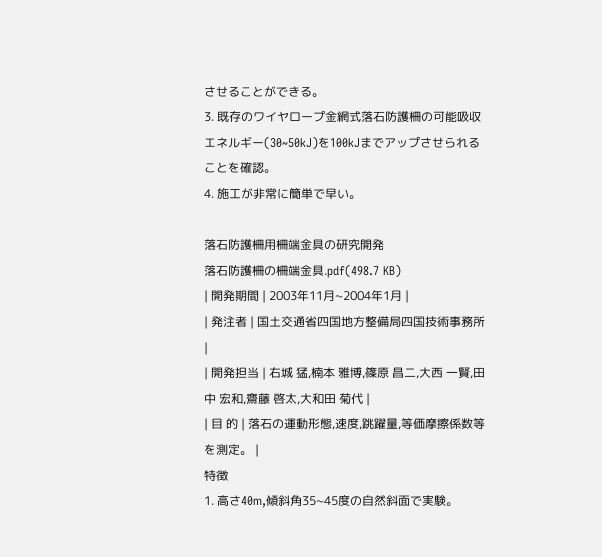させることができる。
3. 既存のワイヤロープ金網式落石防護柵の可能吸収エネルギー(30~50kJ)を100kJまでアップさせられることを確認。
4. 施工が非常に簡単で早い。

落石防護柵用柵端金具の研究開発
落石防護柵の柵端金具.pdf(498.7 KB)
| 開発期間 | 2003年11月~2004年1月 |
| 発注者 | 国土交通省四国地方整備局四国技術事務所 |
| 開発担当 | 右城 猛,楠本 雅博,篠原 昌二,大西 一賢,田中 宏和,齋藤 啓太,大和田 菊代 |
| 目 的 | 落石の運動形態,速度,跳躍量,等価摩擦係数等を測定。 |
特徴
1. 高さ40m,傾斜角35~45度の自然斜面で実験。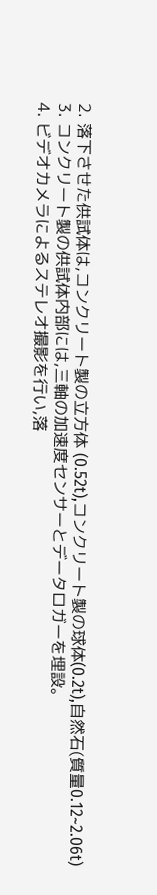2. 落下させた供試体は,コンクリート製の立方体 (0.52t),コンクリート製の球体(0.2t),自然石(質量0.12~2.06t)
3. コンクリート製の供試体内部には,三軸の加速度センサーとデータロガーを埋設。
4. ビデオカメラによるステレオ撮影を行い,落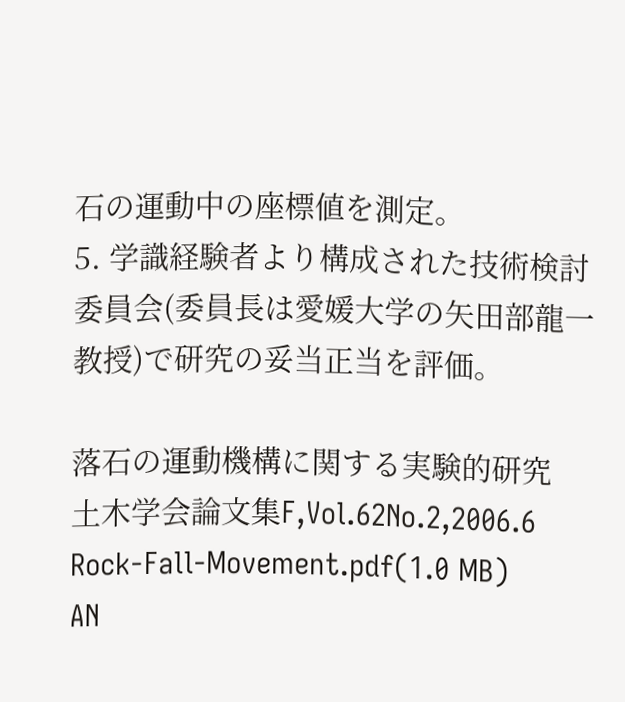石の運動中の座標値を測定。
5. 学識経験者より構成された技術検討委員会(委員長は愛媛大学の矢田部龍一教授)で研究の妥当正当を評価。

落石の運動機構に関する実験的研究
土木学会論文集F,Vol.62No.2,2006.6
Rock-Fall-Movement.pdf(1.0 MB)
AN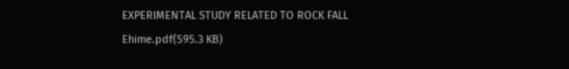EXPERIMENTAL STUDY RELATED TO ROCK FALL
Ehime.pdf(595.3 KB)